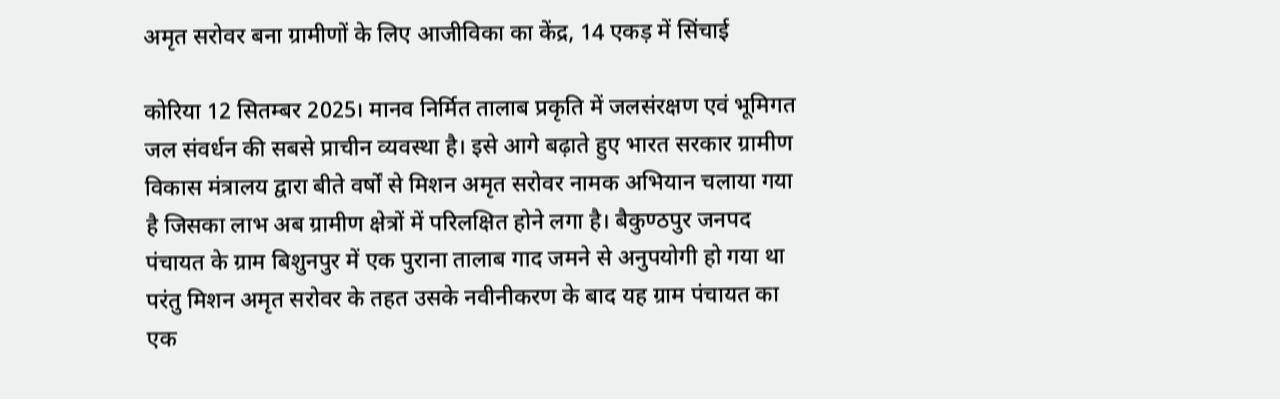अमृत सरोवर बना ग्रामीणों के लिए आजीविका का केंद्र, 14 एकड़ में सिंचाई

कोरिया 12 सितम्बर 2025। मानव निर्मित तालाब प्रकृति में जलसंरक्षण एवं भूमिगत जल संवर्धन की सबसे प्राचीन व्यवस्था है। इसे आगे बढ़ाते हुए भारत सरकार ग्रामीण विकास मंत्रालय द्वारा बीते वर्षों से मिशन अमृत सरोवर नामक अभियान चलाया गया है जिसका लाभ अब ग्रामीण क्षेत्रों में परिलक्षित होने लगा है। बैकुण्ठपुर जनपद पंचायत के ग्राम बिशुनपुर में एक पुराना तालाब गाद जमने से अनुपयोगी हो गया था परंतु मिशन अमृत सरोवर के तहत उसके नवीनीकरण के बाद यह ग्राम पंचायत का एक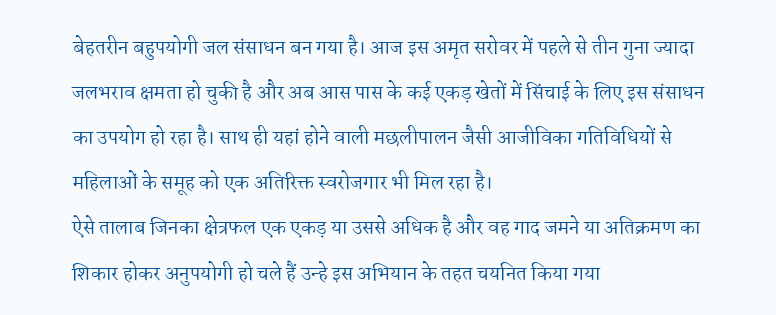बेहतरीन बहुपयोगी जल संसाधन बन गया है। आज इस अमृत सरोवर में पहले से तीन गुना ज्यादा जलभराव क्षमता हो चुकी है और अब आस पास के कई एकड़ खेतों में सिंचाई के लिए इस संसाधन का उपयोग हो रहा है। साथ ही यहां होने वाली मछलीपालन जैसी आजीविका गतिविधियों से महिलाओं के समूह को एक अतिरिक्त स्वरोजगार भी मिल रहा है।
ऐसे तालाब जिनका क्षेत्रफल एक एकड़ या उससे अधिक है और वह गाद जमने या अतिक्रमण का शिकार होकर अनुपयोगी हो चले हैं उन्हे इस अभियान के तहत चयनित किया गया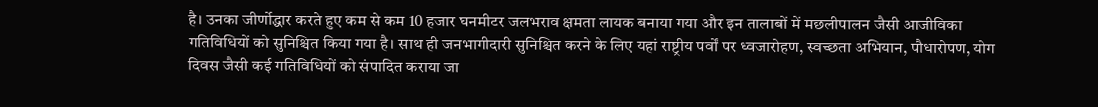है। उनका जीर्णोद्धार करते हुए कम से कम 10 हजार घनमीटर जलभराव क्षमता लायक बनाया गया और इन तालाबों में मछलीपालन जैसी आजीविका गतिविधियों को सुनिश्चित किया गया है। साथ ही जनभागीदारी सुनिश्चित करने के लिए यहां राष्ट्रीय पर्वों पर ध्वजारोहण, स्वच्छता अभियान, पौधारोपण, योग दिवस जैसी कई गतिविधियों को संपादित कराया जा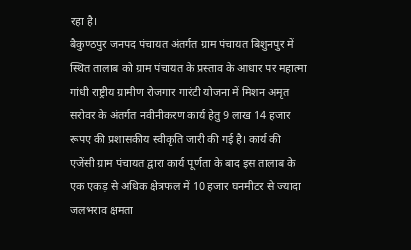रहा है।
बैकुण्ठपुर जनपद पंचायत अंतर्गत ग्राम पंचायत बिशुनपुर में स्थित तालाब को ग्राम पंचायत के प्रस्ताव के आधार पर महात्मा गांधी राष्ट्रीय ग्रामीण रोजगार गारंटी योजना में मिशन अमृत सरोवर के अंतर्गत नवीनीकरण कार्य हेतु 9 लाख 14 हजार रूपए की प्रशासकीय स्वीकृति जारी की गई है। कार्य की एजेंसी ग्राम पंचायत द्वारा कार्य पूर्णता के बाद इस तालाब के एक एकड़ से अधिक क्षेत्रफल में 10 हजार घनमीटर से ज्यादा जलभराव क्षमता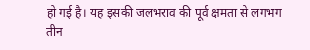हो गई है। यह इसकी जलभराव की पूर्व क्षमता से लगभग तीन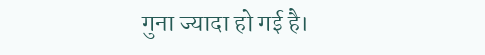गुना ज्यादा हो गई है।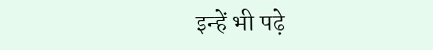इन्हें भी पढ़े